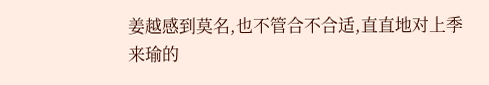姜越感到莫名,也不管合不合适,直直地对上季来瑜的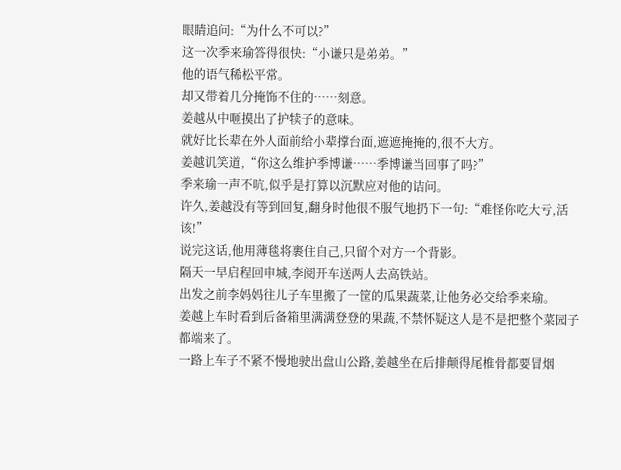眼睛追问:“为什么不可以?”
这一次季来瑜答得很快:“小谦只是弟弟。”
他的语气稀松平常。
却又带着几分掩饰不住的……刻意。
姜越从中咂摸出了护犊子的意味。
就好比长辈在外人面前给小辈撑台面,遮遮掩掩的,很不大方。
姜越讥笑道,“你这么维护季博谦……季博谦当回事了吗?”
季来瑜一声不吭,似乎是打算以沉默应对他的诘问。
许久,姜越没有等到回复,翻身时他很不服气地扔下一句:“难怪你吃大亏,活该!”
说完这话,他用薄毯将裹住自己,只留个对方一个背影。
隔天一早启程回申城,李阅开车送两人去高铁站。
出发之前李妈妈往儿子车里搬了一筐的瓜果蔬菜,让他务必交给季来瑜。
姜越上车时看到后备箱里满满登登的果蔬,不禁怀疑这人是不是把整个菜园子都端来了。
一路上车子不紧不慢地驶出盘山公路,姜越坐在后排颠得尾椎骨都要冒烟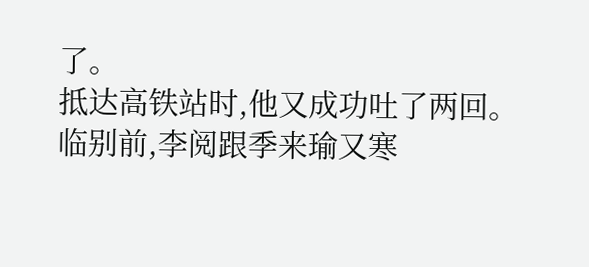了。
抵达高铁站时,他又成功吐了两回。
临别前,李阅跟季来瑜又寒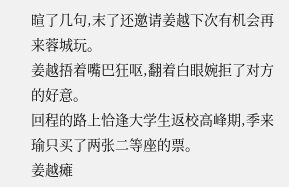暄了几句,末了还邀请姜越下次有机会再来蓉城玩。
姜越捂着嘴巴狂呕,翻着白眼婉拒了对方的好意。
回程的路上恰逢大学生返校高峰期,季来瑜只买了两张二等座的票。
姜越瘫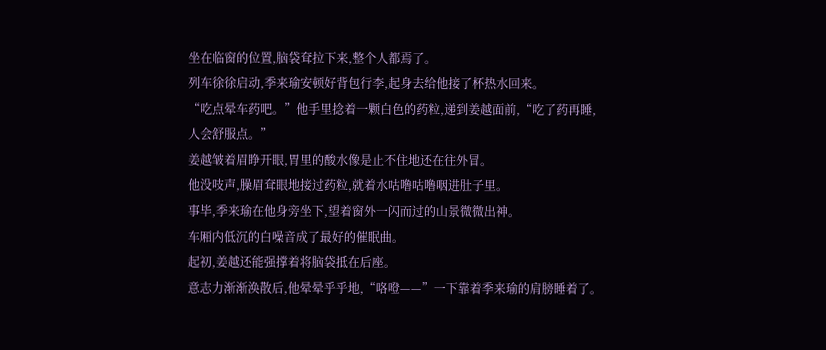坐在临窗的位置,脑袋耷拉下来,整个人都焉了。
列车徐徐启动,季来瑜安顿好背包行李,起身去给他接了杯热水回来。
“吃点晕车药吧。”他手里捻着一颗白色的药粒,递到姜越面前,“吃了药再睡,人会舒服点。”
姜越皱着眉睁开眼,胃里的酸水像是止不住地还在往外冒。
他没吱声,臊眉耷眼地接过药粒,就着水咕噜咕噜咽进肚子里。
事毕,季来瑜在他身旁坐下,望着窗外一闪而过的山景微微出神。
车厢内低沉的白噪音成了最好的催眠曲。
起初,姜越还能强撑着将脑袋抵在后座。
意志力渐渐涣散后,他晕晕乎乎地,“咯噔——”一下靠着季来瑜的肩膀睡着了。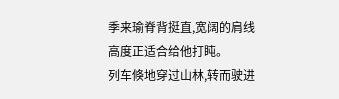季来瑜脊背挺直,宽阔的肩线高度正适合给他打盹。
列车倏地穿过山林,转而驶进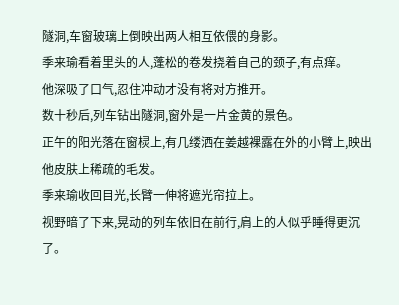隧洞,车窗玻璃上倒映出两人相互依偎的身影。
季来瑜看着里头的人,蓬松的卷发挠着自己的颈子,有点痒。
他深吸了口气,忍住冲动才没有将对方推开。
数十秒后,列车钻出隧洞,窗外是一片金黄的景色。
正午的阳光落在窗棂上,有几缕洒在姜越裸露在外的小臂上,映出他皮肤上稀疏的毛发。
季来瑜收回目光,长臂一伸将遮光帘拉上。
视野暗了下来,晃动的列车依旧在前行,肩上的人似乎睡得更沉了。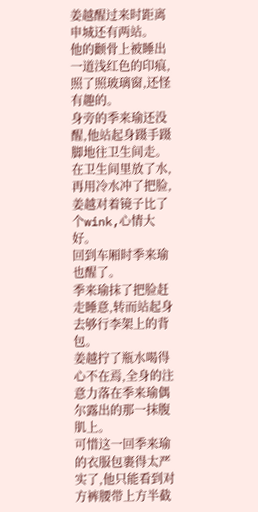姜越醒过来时距离申城还有两站。
他的颧骨上被睡出一道浅红色的印痕,照了照玻璃窗,还怪有趣的。
身旁的季来瑜还没醒,他站起身蹑手蹑脚地往卫生间走。
在卫生间里放了水,再用冷水冲了把脸,姜越对着镜子比了个wink,心情大好。
回到车厢时季来瑜也醒了。
季来瑜抹了把脸赶走睡意,转而站起身去够行李架上的背包。
姜越拧了瓶水喝得心不在焉,全身的注意力落在季来瑜偶尔露出的那一抹腹肌上。
可惜这一回季来瑜的衣服包裹得太严实了,他只能看到对方裤腰带上方半截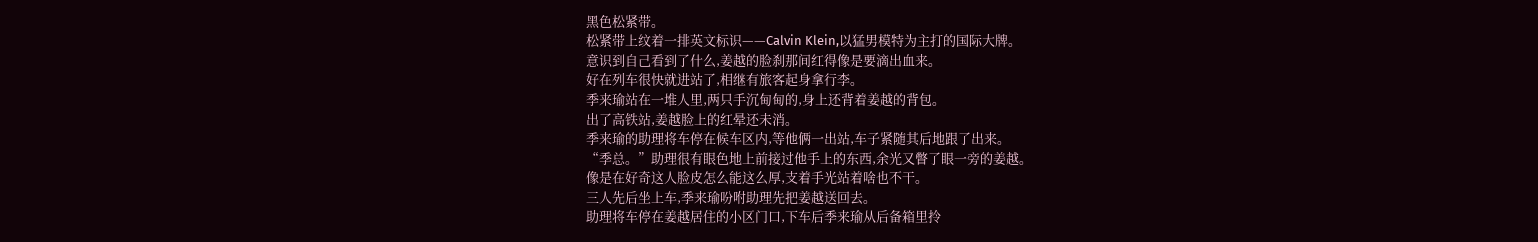黑色松紧带。
松紧带上纹着一排英文标识——Calvin Klein,以猛男模特为主打的国际大牌。
意识到自己看到了什么,姜越的脸刹那间红得像是要滴出血来。
好在列车很快就进站了,相继有旅客起身拿行李。
季来瑜站在一堆人里,两只手沉甸甸的,身上还背着姜越的背包。
出了高铁站,姜越脸上的红晕还未消。
季来瑜的助理将车停在候车区内,等他俩一出站,车子紧随其后地跟了出来。
“季总。”助理很有眼色地上前接过他手上的东西,余光又瞥了眼一旁的姜越。
像是在好奇这人脸皮怎么能这么厚,支着手光站着啥也不干。
三人先后坐上车,季来瑜吩咐助理先把姜越送回去。
助理将车停在姜越居住的小区门口,下车后季来瑜从后备箱里拎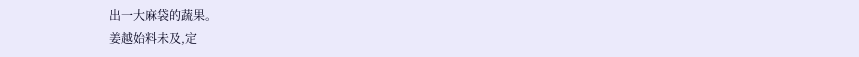出一大麻袋的蔬果。
姜越始料未及,定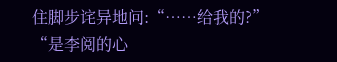住脚步诧异地问:“……给我的?”
“是李阅的心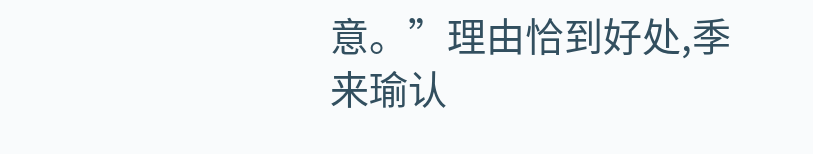意。”理由恰到好处,季来瑜认